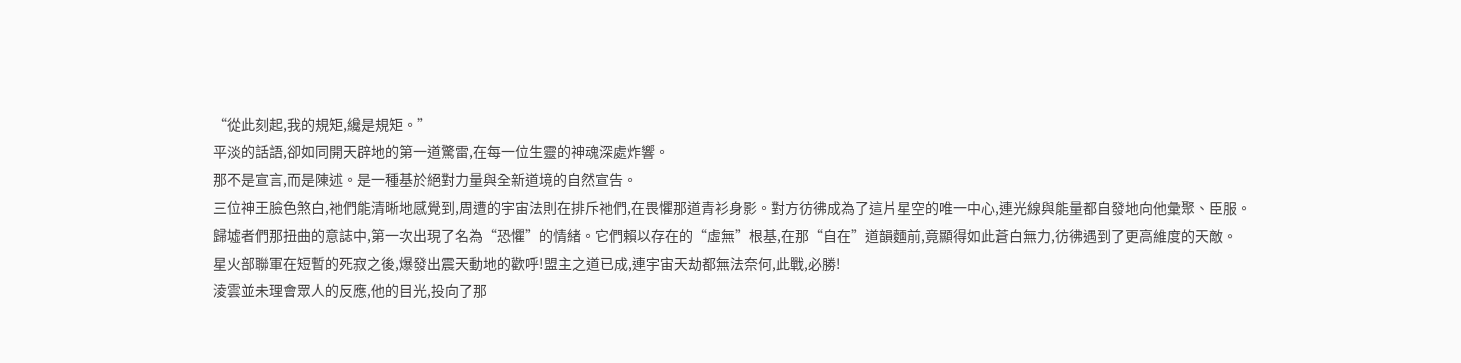“從此刻起,我的規矩,纔是規矩。”
平淡的話語,卻如同開天辟地的第一道驚雷,在每一位生靈的神魂深處炸響。
那不是宣言,而是陳述。是一種基於絕對力量與全新道境的自然宣告。
三位神王臉色煞白,祂們能清晰地感覺到,周遭的宇宙法則在排斥祂們,在畏懼那道青衫身影。對方彷彿成為了這片星空的唯一中心,連光線與能量都自發地向他彙聚、臣服。
歸墟者們那扭曲的意誌中,第一次出現了名為“恐懼”的情緒。它們賴以存在的“虛無”根基,在那“自在”道韻麵前,竟顯得如此蒼白無力,彷彿遇到了更高維度的天敵。
星火部聯軍在短暫的死寂之後,爆發出震天動地的歡呼!盟主之道已成,連宇宙天劫都無法奈何,此戰,必勝!
淩雲並未理會眾人的反應,他的目光,投向了那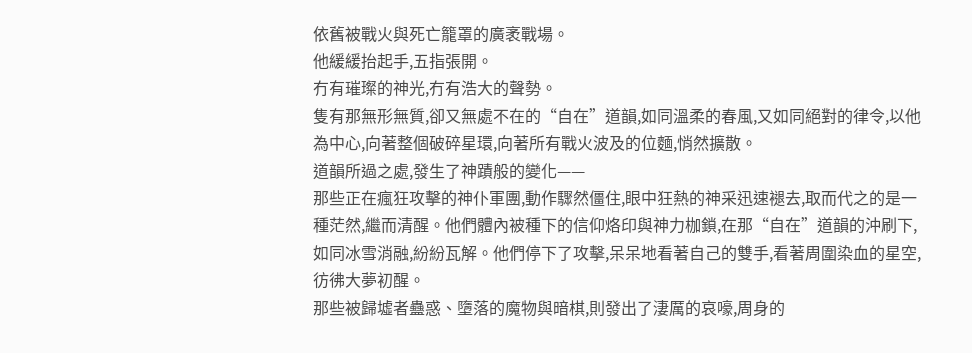依舊被戰火與死亡籠罩的廣袤戰場。
他緩緩抬起手,五指張開。
冇有璀璨的神光,冇有浩大的聲勢。
隻有那無形無質,卻又無處不在的“自在”道韻,如同溫柔的春風,又如同絕對的律令,以他為中心,向著整個破碎星環,向著所有戰火波及的位麵,悄然擴散。
道韻所過之處,發生了神蹟般的變化——
那些正在瘋狂攻擊的神仆軍團,動作驟然僵住,眼中狂熱的神采迅速褪去,取而代之的是一種茫然,繼而清醒。他們體內被種下的信仰烙印與神力枷鎖,在那“自在”道韻的沖刷下,如同冰雪消融,紛紛瓦解。他們停下了攻擊,呆呆地看著自己的雙手,看著周圍染血的星空,彷彿大夢初醒。
那些被歸墟者蠱惑、墮落的魔物與暗棋,則發出了淒厲的哀嚎,周身的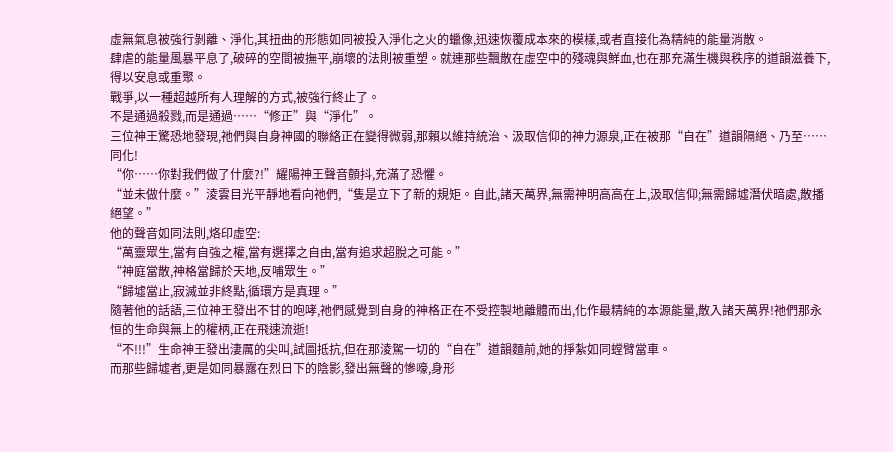虛無氣息被強行剝離、淨化,其扭曲的形態如同被投入淨化之火的蠟像,迅速恢覆成本來的模樣,或者直接化為精純的能量消散。
肆虐的能量風暴平息了,破碎的空間被撫平,崩壞的法則被重塑。就連那些飄散在虛空中的殘魂與鮮血,也在那充滿生機與秩序的道韻滋養下,得以安息或重聚。
戰爭,以一種超越所有人理解的方式,被強行終止了。
不是通過殺戮,而是通過……“修正”與“淨化”。
三位神王驚恐地發現,祂們與自身神國的聯絡正在變得微弱,那賴以維持統治、汲取信仰的神力源泉,正在被那“自在”道韻隔絕、乃至……同化!
“你……你對我們做了什麼?!”耀陽神王聲音顫抖,充滿了恐懼。
“並未做什麼。”淩雲目光平靜地看向祂們,“隻是立下了新的規矩。自此,諸天萬界,無需神明高高在上,汲取信仰;無需歸墟潛伏暗處,散播絕望。”
他的聲音如同法則,烙印虛空:
“萬靈眾生,當有自強之權,當有選擇之自由,當有追求超脫之可能。”
“神庭當散,神格當歸於天地,反哺眾生。”
“歸墟當止,寂滅並非終點,循環方是真理。”
隨著他的話語,三位神王發出不甘的咆哮,祂們感覺到自身的神格正在不受控製地離體而出,化作最精純的本源能量,散入諸天萬界!祂們那永恒的生命與無上的權柄,正在飛速流逝!
“不!!!”生命神王發出淒厲的尖叫,試圖抵抗,但在那淩駕一切的“自在”道韻麵前,她的掙紮如同螳臂當車。
而那些歸墟者,更是如同暴露在烈日下的陰影,發出無聲的慘嚎,身形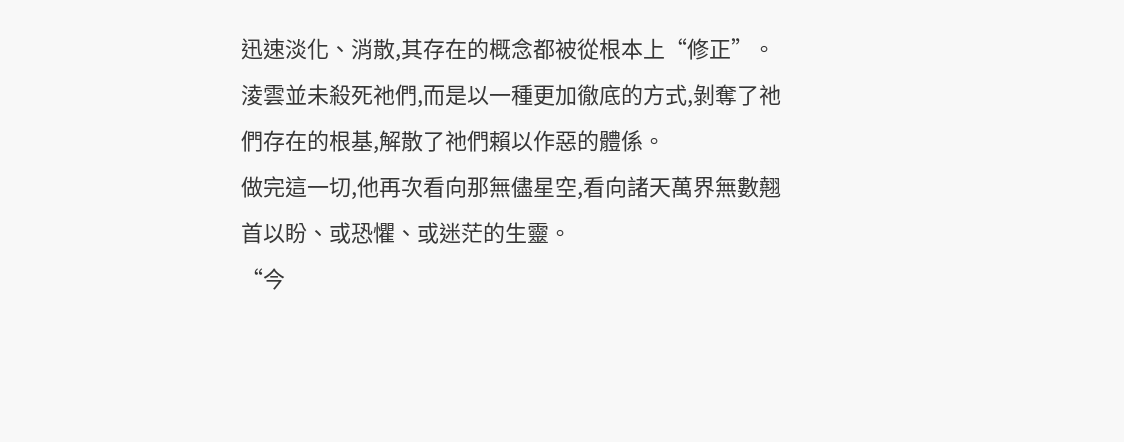迅速淡化、消散,其存在的概念都被從根本上“修正”。
淩雲並未殺死祂們,而是以一種更加徹底的方式,剝奪了祂們存在的根基,解散了祂們賴以作惡的體係。
做完這一切,他再次看向那無儘星空,看向諸天萬界無數翹首以盼、或恐懼、或迷茫的生靈。
“今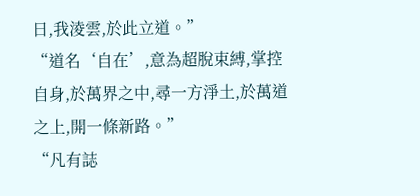日,我淩雲,於此立道。”
“道名‘自在’,意為超脫束縛,掌控自身,於萬界之中,尋一方淨土,於萬道之上,開一條新路。”
“凡有誌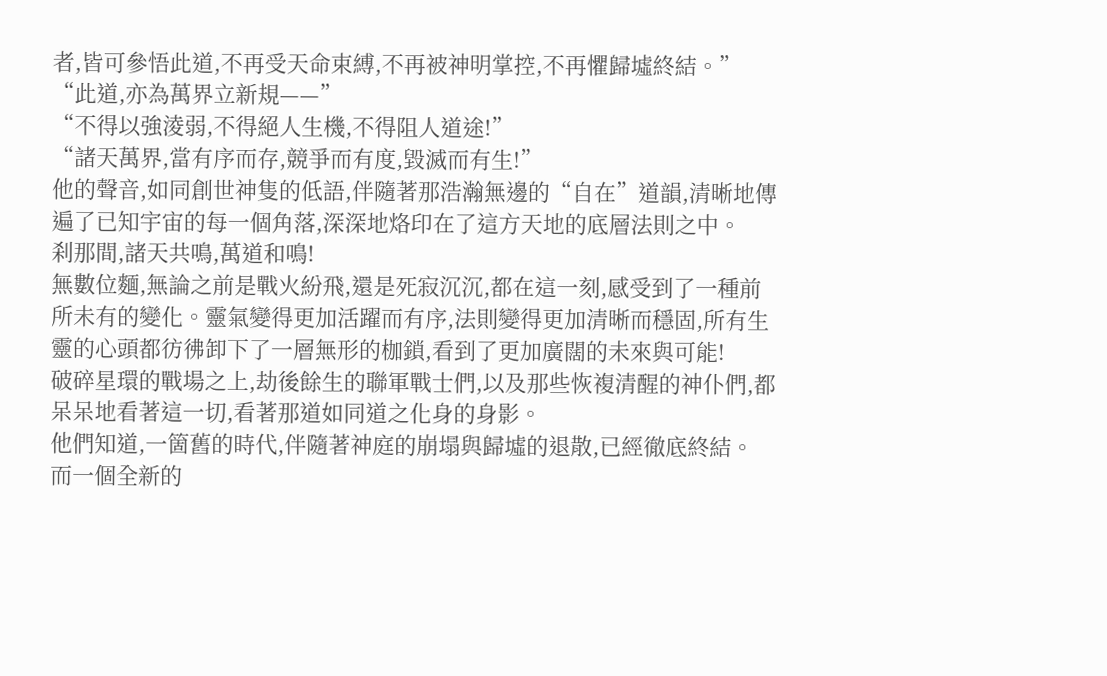者,皆可參悟此道,不再受天命束縛,不再被神明掌控,不再懼歸墟終結。”
“此道,亦為萬界立新規——”
“不得以強淩弱,不得絕人生機,不得阻人道途!”
“諸天萬界,當有序而存,競爭而有度,毀滅而有生!”
他的聲音,如同創世神隻的低語,伴隨著那浩瀚無邊的“自在”道韻,清晰地傳遍了已知宇宙的每一個角落,深深地烙印在了這方天地的底層法則之中。
刹那間,諸天共鳴,萬道和鳴!
無數位麵,無論之前是戰火紛飛,還是死寂沉沉,都在這一刻,感受到了一種前所未有的變化。靈氣變得更加活躍而有序,法則變得更加清晰而穩固,所有生靈的心頭都彷彿卸下了一層無形的枷鎖,看到了更加廣闊的未來與可能!
破碎星環的戰場之上,劫後餘生的聯軍戰士們,以及那些恢複清醒的神仆們,都呆呆地看著這一切,看著那道如同道之化身的身影。
他們知道,一箇舊的時代,伴隨著神庭的崩塌與歸墟的退散,已經徹底終結。
而一個全新的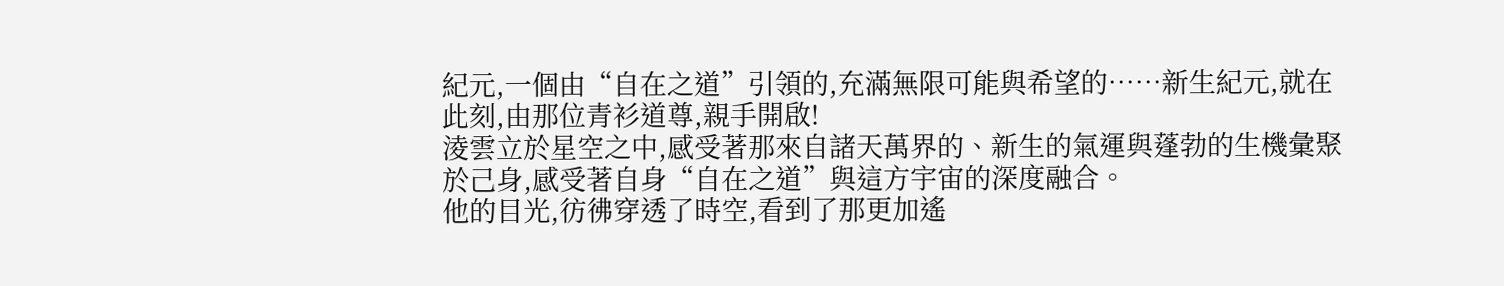紀元,一個由“自在之道”引領的,充滿無限可能與希望的……新生紀元,就在此刻,由那位青衫道尊,親手開啟!
淩雲立於星空之中,感受著那來自諸天萬界的、新生的氣運與蓬勃的生機彙聚於己身,感受著自身“自在之道”與這方宇宙的深度融合。
他的目光,彷彿穿透了時空,看到了那更加遙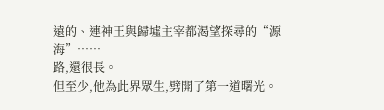遠的、連神王與歸墟主宰都渴望探尋的“源海”……
路,還很長。
但至少,他為此界眾生,劈開了第一道曙光。